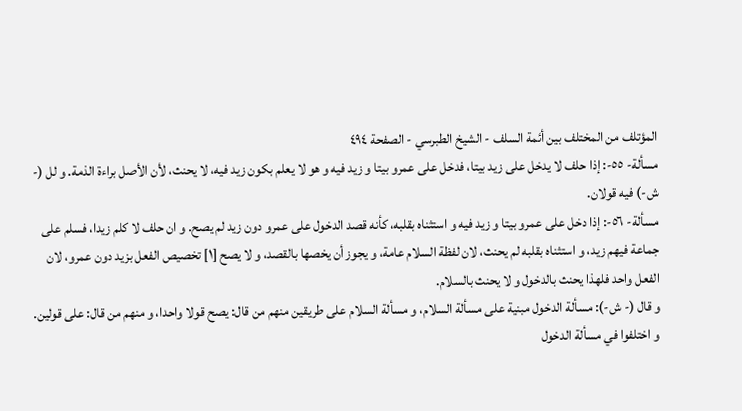المؤتلف من المختلف بين أئمة السلف - الشيخ الطبرسي - الصفحة ٤٩٤
مسألة- ٥٥-: إذا حلف لا يدخل على زيد بيتا، فدخل على عمرو بيتا و زيد فيه و هو لا يعلم بكون زيد فيه، لا يحنث، لأن الأصل براءة الذمة. و لل (- ش-) فيه قولان.
مسألة- ٥٦-: إذا دخل على عمرو بيتا و زيد فيه و استثناه بقلبه، كأنه قصد الدخول على عمرو دون زيد لم يصح. و ان حلف لا كلم زيدا، فسلم على جماعة فيهم زيد، و استثناه بقلبه لم يحنث، لان لفظة السلام عامة، و يجوز أن يخصها بالقصد، و لا يصح [١] تخصيص الفعل بزيد دون عمرو، لان الفعل واحد فلهذا يحنث بالدخول و لا يحنث بالسلام.
و قال (- ش-): مسألة الدخول مبنية على مسألة السلام، و مسألة السلام على طريقين منهم من قال: يصح قولا واحدا، و منهم من قال: على قولين.
و اختلفوا في مسألة الدخول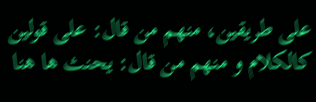على طريقين، منهم من قال: على قولين كالكلام و منهم من قال: يحنث ها هنا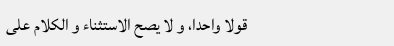قولا واحدا، و لا يصح الاستثناء و الكلام على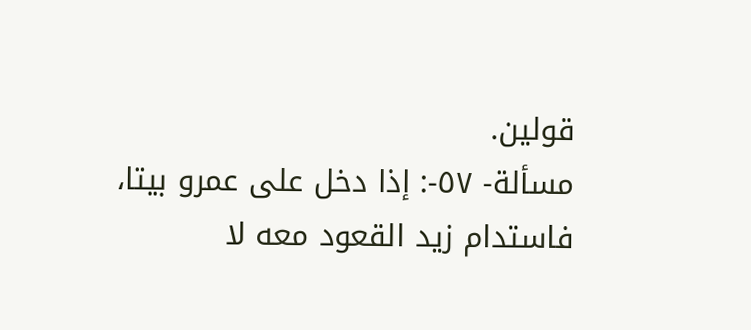قولين.
مسألة- ٥٧-: إذا دخل على عمرو بيتا، فاستدام زيد القعود معه لا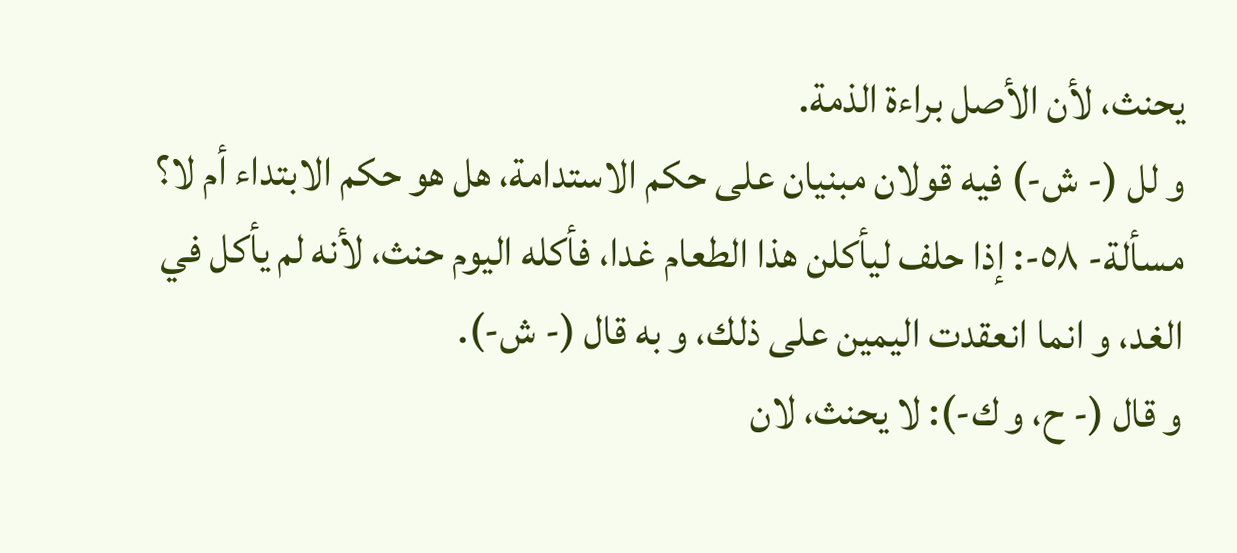يحنث، لأن الأصل براءة الذمة.
و لل (- ش-) فيه قولان مبنيان على حكم الاستدامة، هل هو حكم الابتداء أم لا؟
مسألة- ٥٨-: إذا حلف ليأكلن هذا الطعام غدا، فأكله اليوم حنث، لأنه لم يأكل في الغد، و انما انعقدت اليمين على ذلك، و به قال (- ش-).
و قال (- ح، و ك-): لا يحنث، لان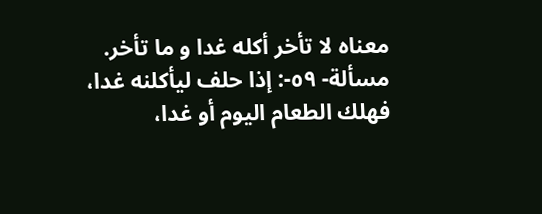معناه لا تأخر أكله غدا و ما تأخر.
مسألة- ٥٩-: إذا حلف ليأكلنه غدا، فهلك الطعام اليوم أو غدا،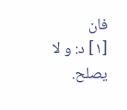فان
[١] د: و لا يصلح.